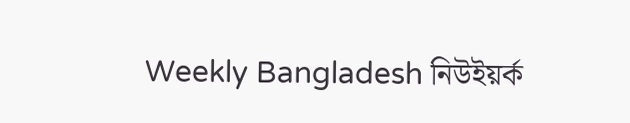Weekly Bangladesh নিউইয়র্ক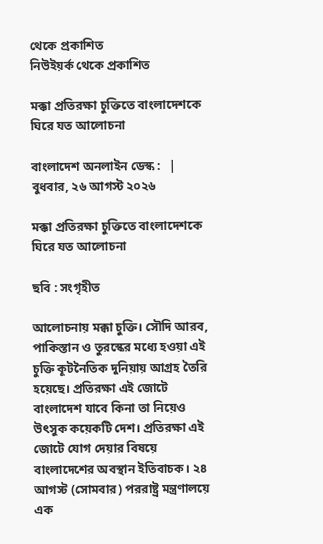থেকে প্রকাশিত
নিউইয়র্ক থেকে প্রকাশিত

মক্কা প্রতিরক্ষা চুক্তিতে বাংলাদেশকে ঘিরে যত আলোচনা

বাংলাদেশ অনলাইন ডেস্ক :   |   বুধবার, ২৬ আগস্ট ২০২৬

মক্কা প্রতিরক্ষা চুক্তিতে বাংলাদেশকে ঘিরে যত আলোচনা

ছবি : সংগৃহীত

আলোচনায় মক্কা চুক্তি। সৌদি আরব, পাকিস্তান ও তুরস্কের মধ্যে হওয়া এই চুক্তি কূটনৈতিক দুনিয়ায় আগ্রহ তৈরি হয়েছে। প্রতিরক্ষা এই জোটে বাংলাদেশ যাবে কিনা তা নিয়েও উৎসুক কয়েকটি দেশ। প্রতিরক্ষা এই জোটে যোগ দেয়ার বিষয়ে বাংলাদেশের অবস্থান ইতিবাচক। ২৪ আগস্ট (সোমবার) পররাষ্ট্র মন্ত্রণালয়ে এক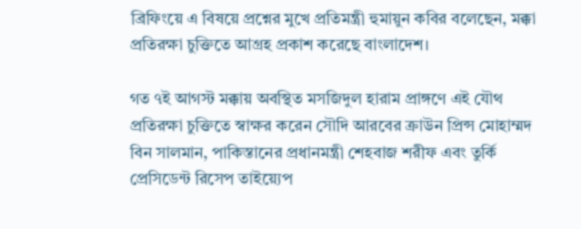ব্রিফিংয়ে এ বিষয়ে প্রশ্নের মুখে প্রতিমন্ত্রী হুমায়ুন কবির বলেছেন, মক্কা প্রতিরক্ষা চুক্তিতে আগ্রহ প্রকাশ করেছে বাংলাদেশ।

গত ৭ই আগস্ট মক্কায় অবস্থিত মসজিদুল হারাম প্রাঙ্গণে এই যৌথ প্রতিরক্ষা চুক্তিতে স্বাক্ষর করেন সৌদি আরবের ক্রাউন প্রিন্স মোহাম্মদ বিন সালমান, পাকিস্তানের প্রধানমন্ত্রী শেহবাজ শরীফ এবং তুর্কি প্রেসিডেন্ট রিসেপ তাইয়্যেপ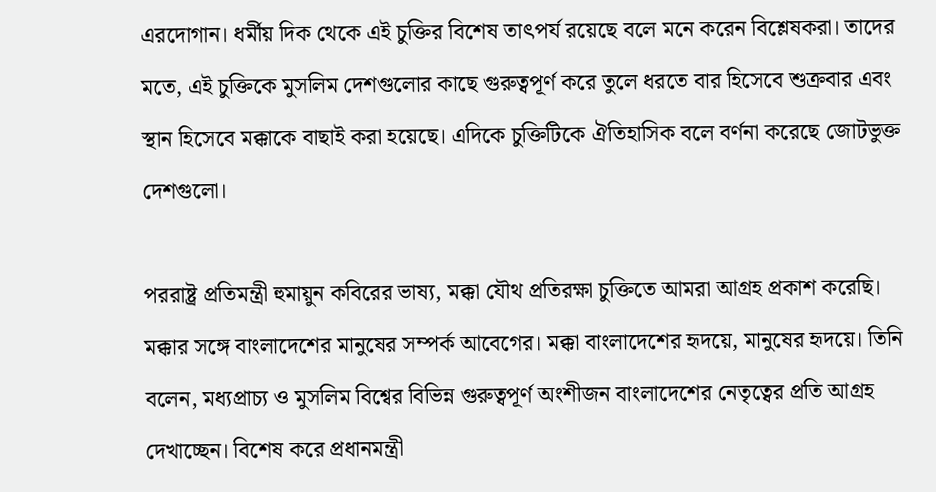এরদোগান। ধর্মীয় দিক থেকে এই চুক্তির বিশেষ তাৎপর্য রয়েছে বলে মনে করেন বিশ্লেষকরা। তাদের মতে, এই চুক্তিকে মুসলিম দেশগুলোর কাছে গুরুত্বপূর্ণ করে তুলে ধরতে বার হিসেবে শুক্রবার এবং স্থান হিসেবে মক্কাকে বাছাই করা হয়েছে। এদিকে চুক্তিটিকে ঐতিহাসিক বলে বর্ণনা করেছে জোটভুক্ত দেশগুলো।

পররাষ্ট্র প্রতিমন্ত্রী হুমায়ুন কবিরের ভাষ্য, মক্কা যৌথ প্রতিরক্ষা চুক্তিতে আমরা আগ্রহ প্রকাশ করেছি। মক্কার সঙ্গে বাংলাদেশের মানুষের সম্পর্ক আবেগের। মক্কা বাংলাদেশের হৃদয়ে, মানুষের হৃদয়ে। তিনি বলেন, মধ্যপ্রাচ্য ও মুসলিম বিশ্বের বিভিন্ন গুরুত্বপূর্ণ অংশীজন বাংলাদেশের নেতৃত্বের প্রতি আগ্রহ দেখাচ্ছেন। বিশেষ করে প্রধানমন্ত্রী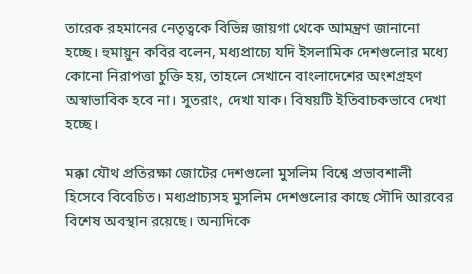তারেক রহমানের নেতৃত্বকে বিভিন্ন জায়গা থেকে আমন্ত্রণ জানানো হচ্ছে। হুমায়ুন কবির বলেন, মধ্যপ্রাচ্যে যদি ইসলামিক দেশগুলোর মধ্যে কোনো নিরাপত্তা চুক্তি হয়, তাহলে সেখানে বাংলাদেশের অংশগ্রহণ অস্বাভাবিক হবে না। সুতরাং, দেখা যাক। বিষয়টি ইতিবাচকভাবে দেখা হচ্ছে।

মক্কা যৌথ প্রতিরক্ষা জোটের দেশগুলো মুসলিম বিশ্বে প্রভাবশালী হিসেবে বিবেচিত। মধ্যপ্রাচ্যসহ মুসলিম দেশগুলোর কাছে সৌদি আরবের বিশেষ অবস্থান রয়েছে। অন্যদিকে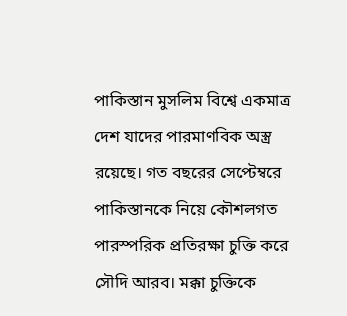পাকিস্তান মুসলিম বিশ্বে একমাত্র দেশ যাদের পারমাণবিক অস্ত্র রয়েছে। গত বছরের সেপ্টেম্বরে পাকিস্তানকে নিয়ে কৌশলগত পারস্পরিক প্রতিরক্ষা চুক্তি করে সৌদি আরব। মক্কা চুক্তিকে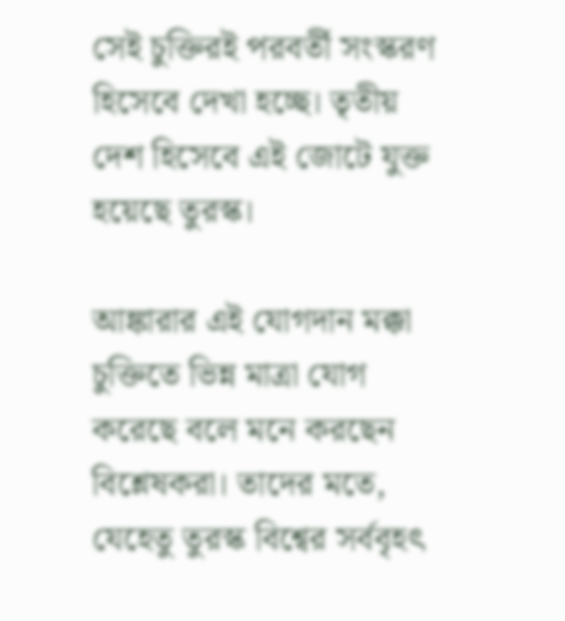সেই চুক্তিরই পরবর্তী সংস্করণ হিসেবে দেখা হচ্ছে। তৃতীয় দেশ হিসেবে এই জোটে যুক্ত হয়েছে তুরস্ক।

আঙ্কারার এই যোগদান মক্কা চুক্তিতে ভিন্ন মাত্রা যোগ করেছে বলে মনে করছেন বিশ্লেষকরা। তাদের মতে, যেহেতু তুরস্ক বিশ্বের সর্ববৃহৎ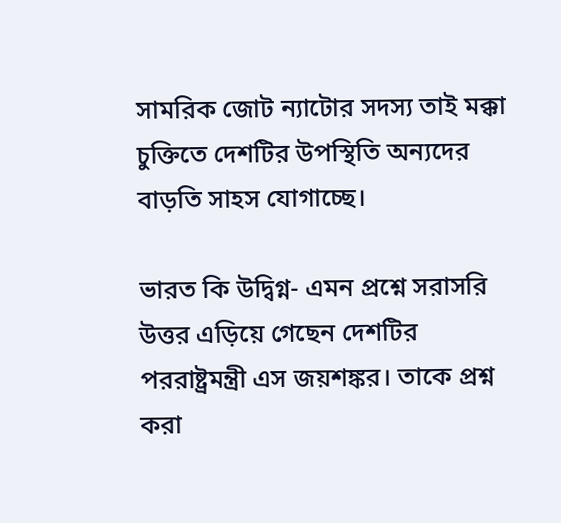সামরিক জোট ন্যাটোর সদস্য তাই মক্কা চুক্তিতে দেশটির উপস্থিতি অন্যদের বাড়তি সাহস যোগাচ্ছে।

ভারত কি উদ্বিগ্ন- এমন প্রশ্নে সরাসরি উত্তর এড়িয়ে গেছেন দেশটির পররাষ্ট্রমন্ত্রী এস জয়শঙ্কর। তাকে প্রশ্ন করা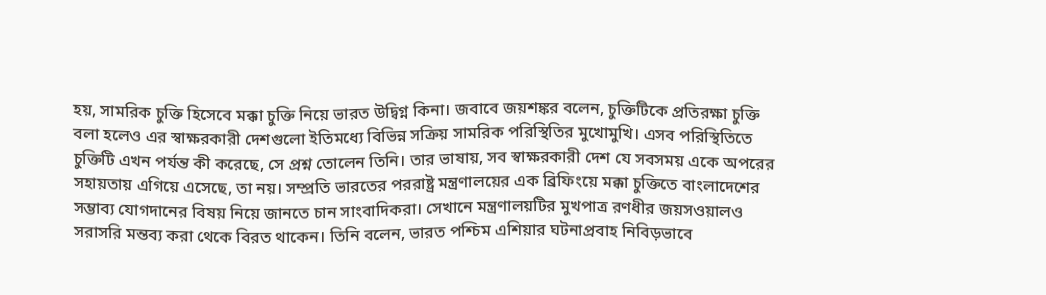হয়, সামরিক চুক্তি হিসেবে মক্কা চুক্তি নিয়ে ভারত উদ্বিগ্ন কিনা। জবাবে জয়শঙ্কর বলেন, চুক্তিটিকে প্রতিরক্ষা চুক্তি বলা হলেও এর স্বাক্ষরকারী দেশগুলো ইতিমধ্যে বিভিন্ন সক্রিয় সামরিক পরিস্থিতির মুখোমুখি। এসব পরিস্থিতিতে চুক্তিটি এখন পর্যন্ত কী করেছে, সে প্রশ্ন তোলেন তিনি। তার ভাষায়, সব স্বাক্ষরকারী দেশ যে সবসময় একে অপরের সহায়তায় এগিয়ে এসেছে, তা নয়। সম্প্রতি ভারতের পররাষ্ট্র মন্ত্রণালয়ের এক ব্রিফিংয়ে মক্কা চুক্তিতে বাংলাদেশের সম্ভাব্য যোগদানের বিষয় নিয়ে জানতে চান সাংবাদিকরা। সেখানে মন্ত্রণালয়টির মুখপাত্র রণধীর জয়সওয়ালও সরাসরি মন্তব্য করা থেকে বিরত থাকেন। তিনি বলেন, ভারত পশ্চিম এশিয়ার ঘটনাপ্রবাহ নিবিড়ভাবে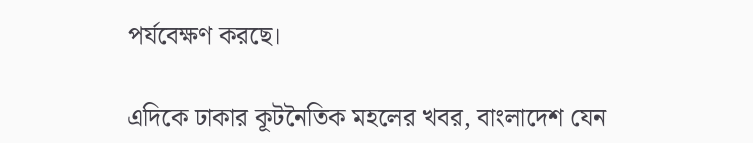পর্যবেক্ষণ করছে।

এদিকে ঢাকার কূটনৈতিক মহলের খবর, বাংলাদেশ যেন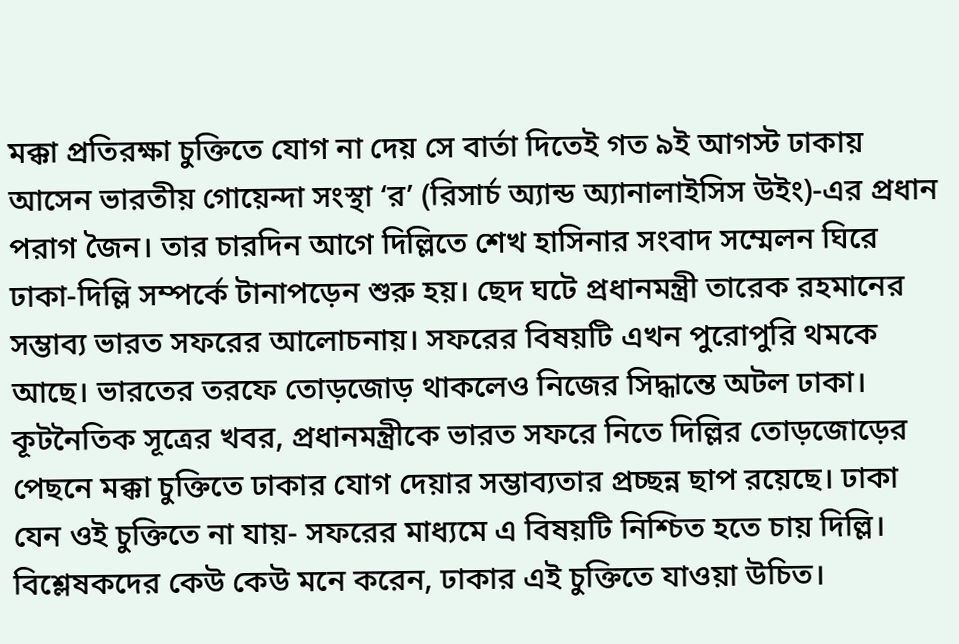মক্কা প্রতিরক্ষা চুক্তিতে যোগ না দেয় সে বার্তা দিতেই গত ৯ই আগস্ট ঢাকায় আসেন ভারতীয় গোয়েন্দা সংস্থা ‘র’ (রিসার্চ অ্যান্ড অ্যানালাইসিস উইং)-এর প্রধান পরাগ জৈন। তার চারদিন আগে দিল্লিতে শেখ হাসিনার সংবাদ সম্মেলন ঘিরে ঢাকা-দিল্লি সম্পর্কে টানাপড়েন শুরু হয়। ছেদ ঘটে প্রধানমন্ত্রী তারেক রহমানের সম্ভাব্য ভারত সফরের আলোচনায়। সফরের বিষয়টি এখন পুরোপুরি থমকে আছে। ভারতের তরফে তোড়জোড় থাকলেও নিজের সিদ্ধান্তে অটল ঢাকা। কূটনৈতিক সূত্রের খবর, প্রধানমন্ত্রীকে ভারত সফরে নিতে দিল্লির তোড়জোড়ের পেছনে মক্কা চুক্তিতে ঢাকার যোগ দেয়ার সম্ভাব্যতার প্রচ্ছন্ন ছাপ রয়েছে। ঢাকা যেন ওই চুক্তিতে না যায়- সফরের মাধ্যমে এ বিষয়টি নিশ্চিত হতে চায় দিল্লি। বিশ্লেষকদের কেউ কেউ মনে করেন, ঢাকার এই চুক্তিতে যাওয়া উচিত।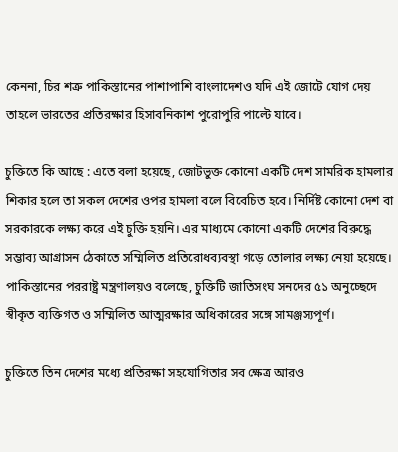কেননা, চির শত্রু পাকিস্তানের পাশাপাশি বাংলাদেশও যদি এই জোটে যোগ দেয় তাহলে ভারতের প্রতিরক্ষার হিসাবনিকাশ পুরোপুরি পাল্টে যাবে।

চুক্তিতে কি আছে : এতে বলা হয়েছে, জোটভুক্ত কোনো একটি দেশ সামরিক হামলার শিকার হলে তা সকল দেশের ওপর হামলা বলে বিবেচিত হবে। নির্দিষ্ট কোনো দেশ বা সরকারকে লক্ষ্য করে এই চুক্তি হয়নি। এর মাধ্যমে কোনো একটি দেশের বিরুদ্ধে সম্ভাব্য আগ্রাসন ঠেকাতে সম্মিলিত প্রতিরোধব্যবস্থা গড়ে তোলার লক্ষ্য নেয়া হয়েছে। পাকিস্তানের পররাষ্ট্র মন্ত্রণালয়ও বলেছে, চুক্তিটি জাতিসংঘ সনদের ৫১ অনুচ্ছেদে স্বীকৃত ব্যক্তিগত ও সম্মিলিত আত্মরক্ষার অধিকারের সঙ্গে সামঞ্জস্যপূর্ণ।

চুক্তিতে তিন দেশের মধ্যে প্রতিরক্ষা সহযোগিতার সব ক্ষেত্র আরও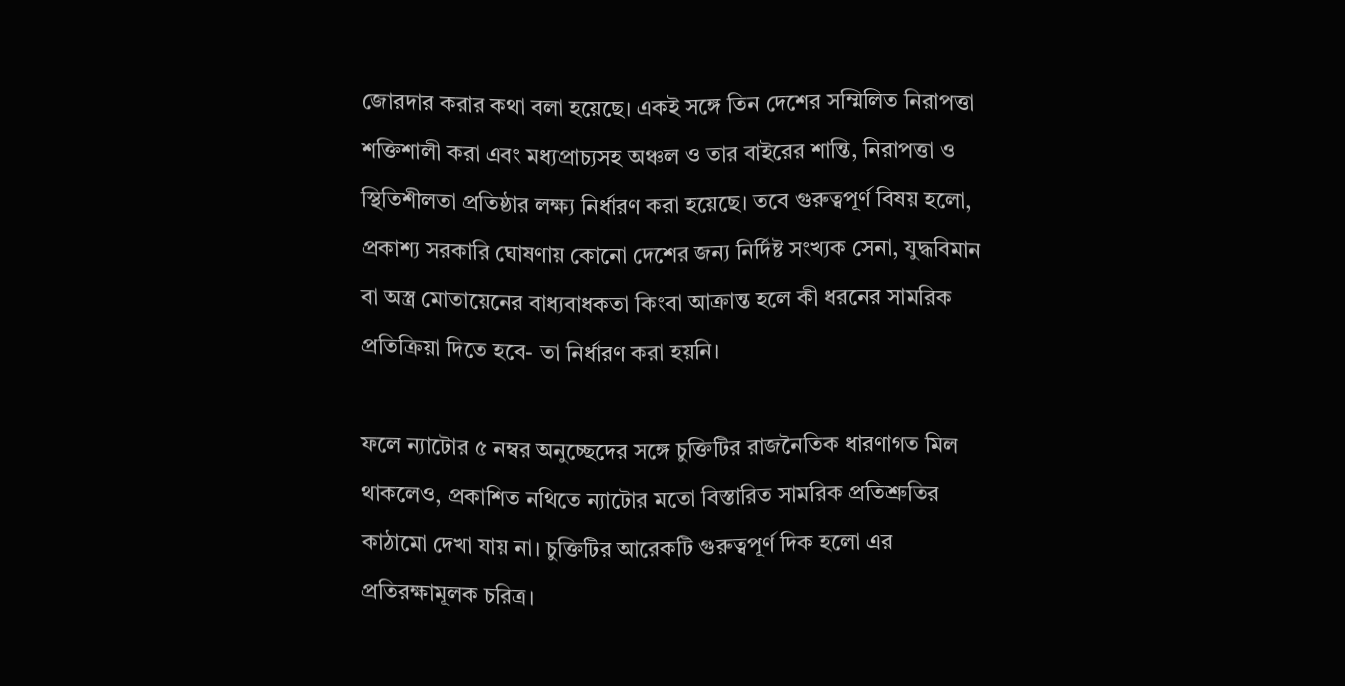জোরদার করার কথা বলা হয়েছে। একই সঙ্গে তিন দেশের সম্মিলিত নিরাপত্তা শক্তিশালী করা এবং মধ্যপ্রাচ্যসহ অঞ্চল ও তার বাইরের শান্তি, নিরাপত্তা ও স্থিতিশীলতা প্রতিষ্ঠার লক্ষ্য নির্ধারণ করা হয়েছে। তবে গুরুত্বপূর্ণ বিষয় হলো, প্রকাশ্য সরকারি ঘোষণায় কোনো দেশের জন্য নির্দিষ্ট সংখ্যক সেনা, যুদ্ধবিমান বা অস্ত্র মোতায়েনের বাধ্যবাধকতা কিংবা আক্রান্ত হলে কী ধরনের সামরিক প্রতিক্রিয়া দিতে হবে- তা নির্ধারণ করা হয়নি।

ফলে ন্যাটোর ৫ নম্বর অনুচ্ছেদের সঙ্গে চুক্তিটির রাজনৈতিক ধারণাগত মিল থাকলেও, প্রকাশিত নথিতে ন্যাটোর মতো বিস্তারিত সামরিক প্রতিশ্রুতির কাঠামো দেখা যায় না। চুক্তিটির আরেকটি গুরুত্বপূর্ণ দিক হলো এর প্রতিরক্ষামূলক চরিত্র।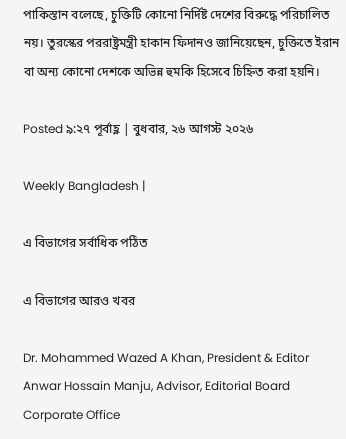পাকিস্তান বলেছে, চুক্তিটি কোনো নির্দিষ্ট দেশের বিরুদ্ধে পরিচালিত নয়। তুরস্কের পররাষ্ট্রমন্ত্রী হাকান ফিদানও জানিয়েছেন, চুক্তিতে ইরান বা অন্য কোনো দেশকে অভিন্ন হুমকি হিসেবে চিহ্নিত করা হয়নি।

Posted ৯:২৭ পূর্বাহ্ণ | বুধবার, ২৬ আগস্ট ২০২৬

Weekly Bangladesh |

এ বিভাগের সর্বাধিক পঠিত

এ বিভাগের আরও খবর

Dr. Mohammed Wazed A Khan, President & Editor
Anwar Hossain Manju, Advisor, Editorial Board
Corporate Office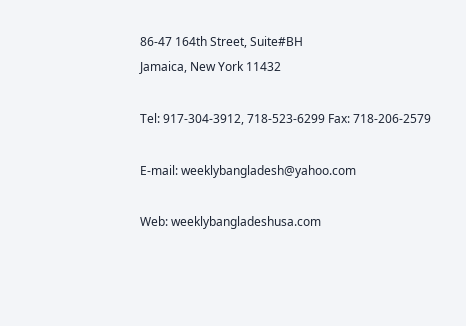86-47 164th Street, Suite#BH
Jamaica, New York 11432

Tel: 917-304-3912, 718-523-6299 Fax: 718-206-2579

E-mail: weeklybangladesh@yahoo.com

Web: weeklybangladeshusa.com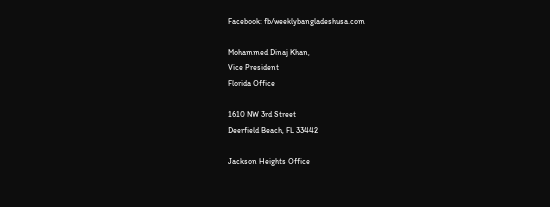Facebook: fb/weeklybangladeshusa.com

Mohammed Dinaj Khan,
Vice President
Florida Office

1610 NW 3rd Street
Deerfield Beach, FL 33442

Jackson Heights Office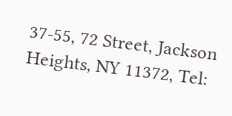37-55, 72 Street, Jackson Heights, NY 11372, Tel: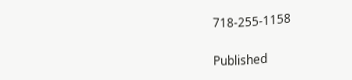718-255-1158

Published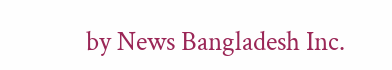by News Bangladesh Inc.